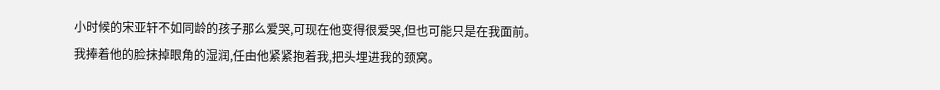小时候的宋亚轩不如同龄的孩子那么爱哭,可现在他变得很爱哭,但也可能只是在我面前。
我捧着他的脸抹掉眼角的湿润,任由他紧紧抱着我,把头埋进我的颈窝。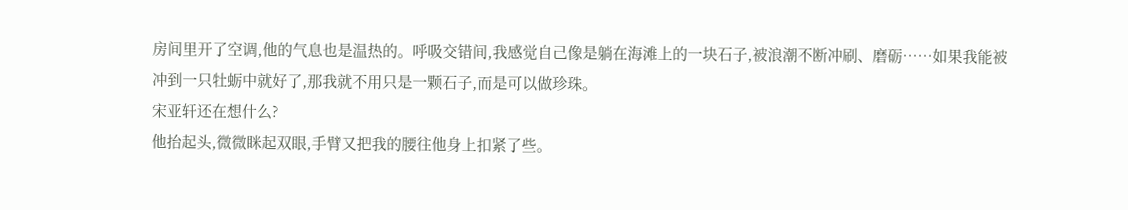房间里开了空调,他的气息也是温热的。呼吸交错间,我感觉自己像是躺在海滩上的一块石子,被浪潮不断冲刷、磨砺……如果我能被冲到一只牡蛎中就好了,那我就不用只是一颗石子,而是可以做珍珠。
宋亚轩还在想什么?
他抬起头,微微眯起双眼,手臂又把我的腰往他身上扣紧了些。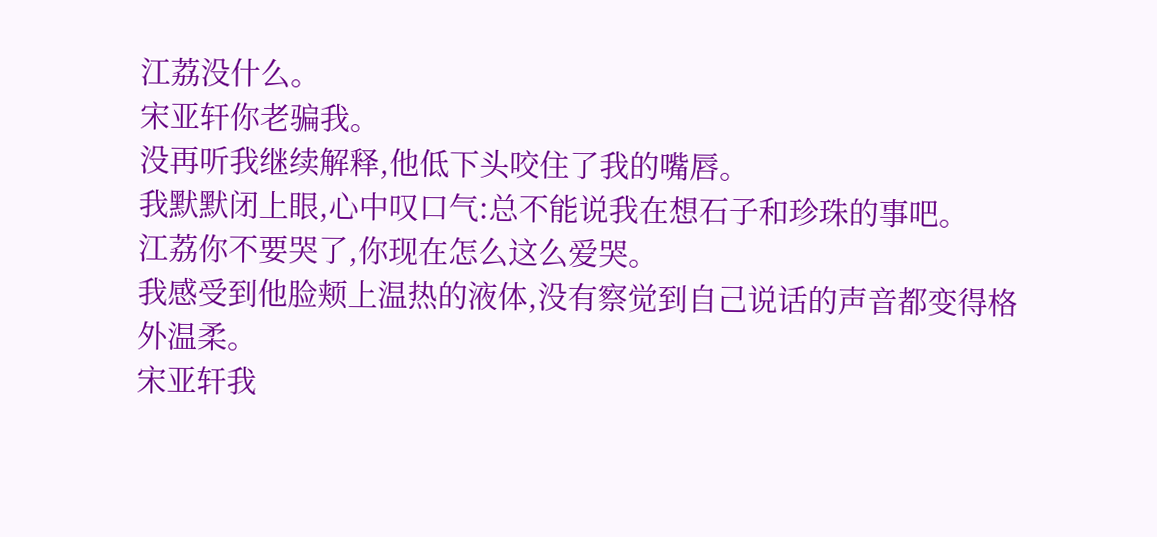江荔没什么。
宋亚轩你老骗我。
没再听我继续解释,他低下头咬住了我的嘴唇。
我默默闭上眼,心中叹口气:总不能说我在想石子和珍珠的事吧。
江荔你不要哭了,你现在怎么这么爱哭。
我感受到他脸颊上温热的液体,没有察觉到自己说话的声音都变得格外温柔。
宋亚轩我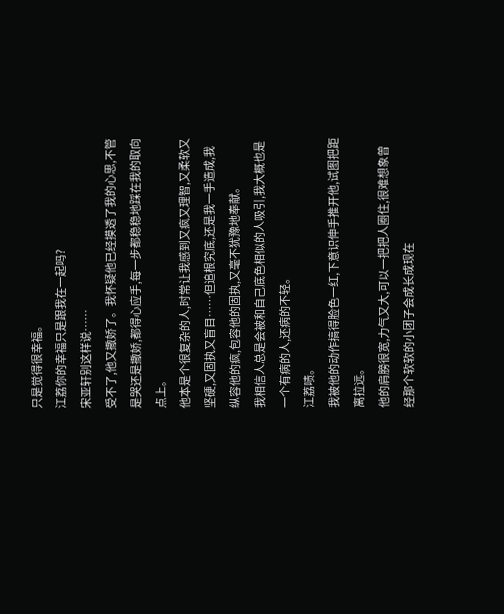只是觉得很幸福。
江荔你的幸福只是跟我在一起吗?
宋亚轩别这样说……
受不了,他又撒娇了。我怀疑他已经摸透了我的心思,不管是哭还是撒娇,都得心应手,每一步都稳稳地踩在我的取向点上。
他本是个很复杂的人,时常让我感到又疯又理智,又柔软又坚硬,又固执又盲目……但追根究底,还是我一手造成,我纵容他的疯,包容他的固执,又毫不犹豫地奉献。
我相信人总是会被和自己底色相似的人吸引,我大概也是一个有病的人,还病的不轻。
江荔啧。
我被他的动作搞得脸色一红,下意识伸手推开他,试图把距离拉远。
他的肩膀很宽,力气又大,可以一把把人圈住,很难想象曾经那个软软的小团子会成长成现在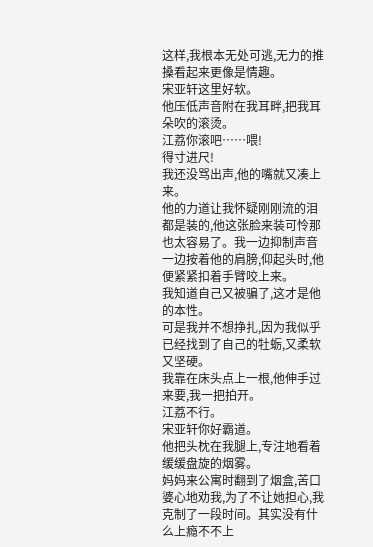这样,我根本无处可逃,无力的推搡看起来更像是情趣。
宋亚轩这里好软。
他压低声音附在我耳畔,把我耳朵吹的滚烫。
江荔你滚吧……喂!
得寸进尺!
我还没骂出声,他的嘴就又凑上来。
他的力道让我怀疑刚刚流的泪都是装的,他这张脸来装可怜那也太容易了。我一边抑制声音一边按着他的肩膀,仰起头时,他便紧紧扣着手臂咬上来。
我知道自己又被骗了,这才是他的本性。
可是我并不想挣扎,因为我似乎已经找到了自己的牡蛎,又柔软又坚硬。
我靠在床头点上一根,他伸手过来要,我一把拍开。
江荔不行。
宋亚轩你好霸道。
他把头枕在我腿上,专注地看着缓缓盘旋的烟雾。
妈妈来公寓时翻到了烟盒,苦口婆心地劝我,为了不让她担心,我克制了一段时间。其实没有什么上瘾不不上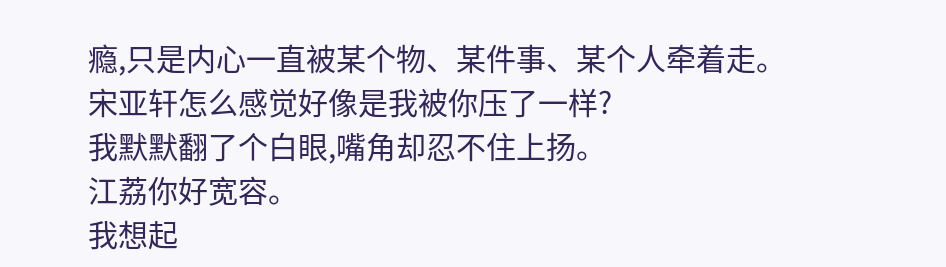瘾,只是内心一直被某个物、某件事、某个人牵着走。
宋亚轩怎么感觉好像是我被你压了一样?
我默默翻了个白眼,嘴角却忍不住上扬。
江荔你好宽容。
我想起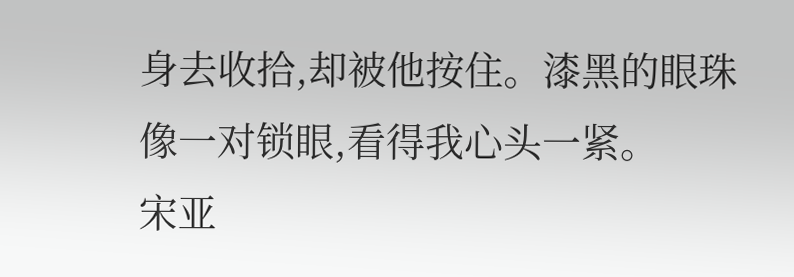身去收拾,却被他按住。漆黑的眼珠像一对锁眼,看得我心头一紧。
宋亚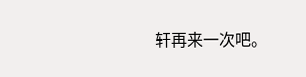轩再来一次吧。